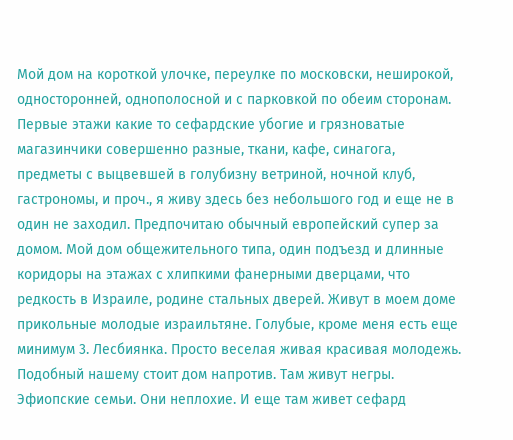Мой дом на короткой улочке, переулке по московски, неширокой, односторонней, однополосной и с парковкой по обеим сторонам. Первые этажи какие то сефардские убогие и грязноватые магазинчики совершенно разные, ткани, кафе, синагога, предметы с выцвевшей в голубизну ветриной, ночной клуб, гастрономы, и проч., я живу здесь без небольшого год и еще не в один не заходил. Предпочитаю обычный европейский супер за домом. Мой дом общежительного типа, один подъезд и длинные коридоры на этажах с хлипкими фанерными дверцами, что редкость в Израиле, родине стальных дверей. Живут в моем доме прикольные молодые израильтяне. Голубые, кроме меня есть еще минимум 3. Лесбиянка. Просто веселая живая красивая молодежь. Подобный нашему стоит дом напротив. Там живут негры. Эфиопские семьи. Они неплохие. И еще там живет сефард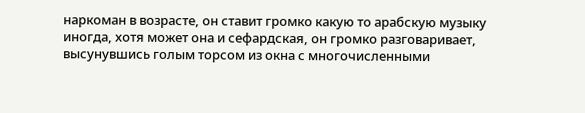наркоман в возрасте, он ставит громко какую то арабскую музыку иногда, хотя может она и сефардская, он громко разговаривает, высунувшись голым торсом из окна с многочисленными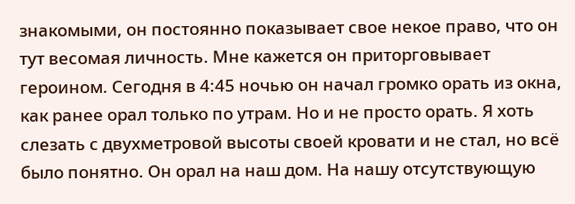знакомыми, он постоянно показывает свое некое право, что он тут весомая личность. Мне кажется он приторговывает героином. Сегодня в 4:45 ночью он начал громко орать из окна, как ранее орал только по утрам. Но и не просто орать. Я хоть слезать с двухметровой высоты своей кровати и не стал, но всё было понятно. Он орал на наш дом. На нашу отсутствующую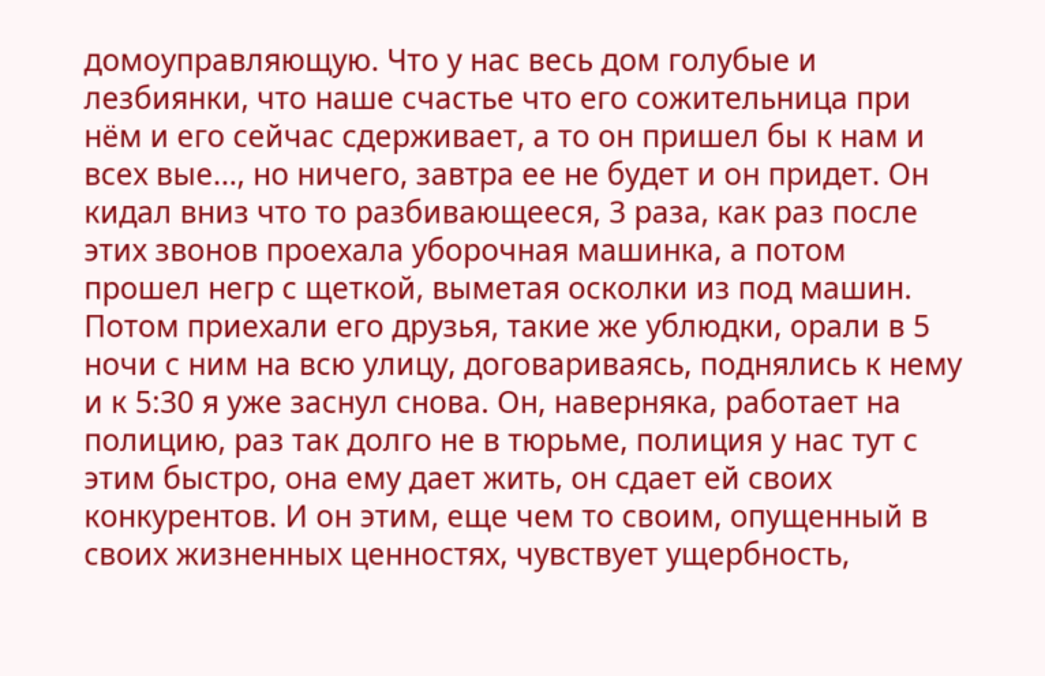домоуправляющую. Что у нас весь дом голубые и лезбиянки, что наше счастье что его сожительница при нём и его сейчас сдерживает, а то он пришел бы к нам и всех вые..., но ничего, завтра ее не будет и он придет. Он кидал вниз что то разбивающееся, 3 раза, как раз после этих звонов проехала уборочная машинка, а потом прошел негр с щеткой, выметая осколки из под машин. Потом приехали его друзья, такие же ублюдки, орали в 5 ночи с ним на всю улицу, договариваясь, поднялись к нему и к 5:30 я уже заснул снова. Он, наверняка, работает на полицию, раз так долго не в тюрьме, полиция у нас тут с этим быстро, она ему дает жить, он сдает ей своих конкурентов. И он этим, еще чем то своим, опущенный в своих жизненных ценностях, чувствует ущербность,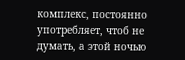комплекс, постоянно употребляет, чтоб не думать, а этой ночью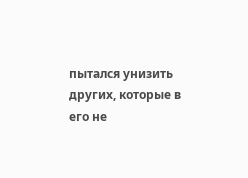пытался унизить других, которые в его не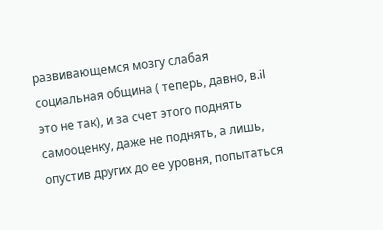развивающемся мозгу слабая социальная община ( теперь, давно, в.il это не так), и за счет этого поднять самооценку, даже не поднять, а лишь, опустив других до ее уровня, попытаться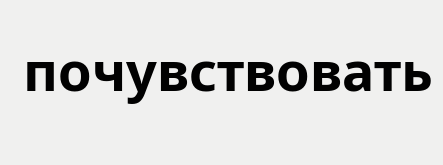почувствовать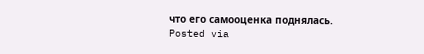что его самооценка поднялась.
Posted via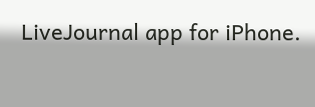LiveJournal app for iPhone.